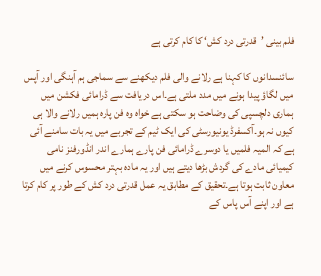فلم بینی ’قدرتی درد کش‘ کا کام کرتی ہے

سائنسدانوں کا کہنا ہے رلانے والی فلم دیکھنے سے سماجی ہم آہنگی اور آپس میں لگاؤ پیدا ہونے میں مدد ملتی ہے۔اس دریافت سے ڈرامائی فکشن میں ہماری دلچسپی کی وضاحت ہو سکتی ہے خواہ وہ فن پارہ ہمیں رلانے والا ہی کیوں نہ ہو۔آکسفرڈ یونیورسٹی کی ایک ٹیم کے تجربے میں یہ بات سامنے آئی ہے کہ المیہ فلمیں یا دوسرے ڈرامائی فن پارے ہمارے اندر انڈورفنز نامی کیمیائی مادے کی گردش بڑھا دیتے ہیں اور یہ مادہ بہتر محسوس کرنے میں معاون ثابت ہوتا ہے۔تحقیق کے مطابق یہ عمل قدرتی درد کش کے طور پر کام کرتا ہے اور اپنے آس پاس کے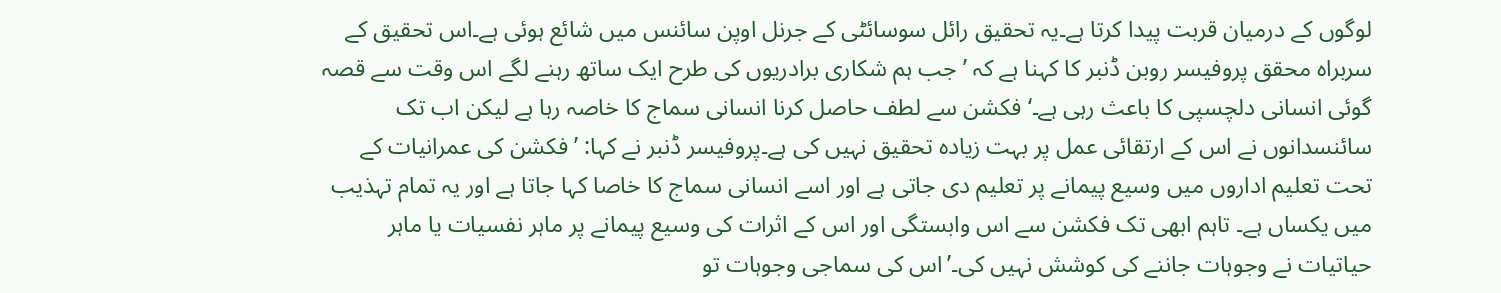لوگوں کے درمیان قربت پیدا کرتا ہے۔یہ تحقیق رائل سوسائٹی کے جرنل اوپن سائنس میں شائع ہوئی ہے۔اس تحقیق کے سربراہ محقق پروفیسر روبن ڈنبر کا کہنا ہے کہ ’جب ہم شکاری برادریوں کی طرح ایک ساتھ رہنے لگے اس وقت سے قصہ گوئی انسانی دلچسپی کا باعث رہی ہے۔‘فکشن سے لطف حاصل کرنا انسانی سماج کا خاصہ رہا ہے لیکن اب تک سائنسدانوں نے اس کے ارتقائی عمل پر بہت زیادہ تحقیق نہیں کی ہے۔پروفیسر ڈنبر نے کہا: ’فکشن کی عمرانیات کے تحت تعلیم اداروں میں وسیع پیمانے پر تعلیم دی جاتی ہے اور اسے انسانی سماج کا خاصا کہا جاتا ہے اور یہ تمام تہذیب میں یکساں ہے۔ تاہم ابھی تک فکشن سے اس وابستگی اور اس کے اثرات کی وسیع پیمانے پر ماہر نفسیات یا ماہر حیاتیات نے وجوہات جاننے کی کوشش نہیں کی۔’اس کی سماجی وجوہات تو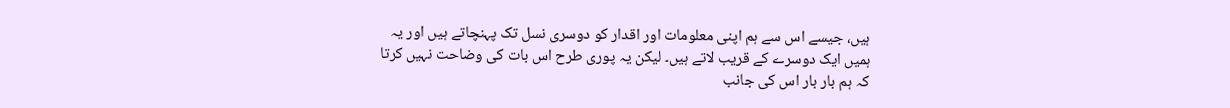ہیں، جیسے اس سے ہم اپنی معلومات اور اقدار کو دوسری نسل تک پہنچاتے ہیں اور یہ ہمیں ایک دوسرے کے قریب لاتے ہیں۔ لیکن یہ پوری طرح اس بات کی وضاحت نہیں کرتا کہ ہم بار بار اس کی جانب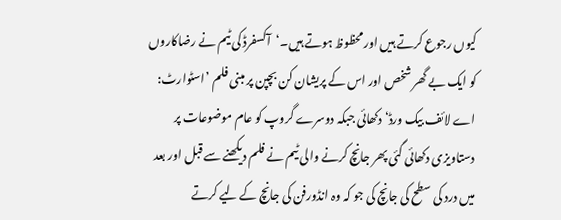کیوں رجوع کرتے ہیں اور محظوظ ہوتے ہیں۔‘آکسفرڈ کی ٹیم نے رضاکاروں کو ایک بے گھر شخص اور اس کے پریشان کن بچپن پر مبنی فلم ’اسٹوارٹ: اے لائف بیک ورڈ‘ دکھائی جبکہ دوسرے گروپ کو عام موضوعات پر دستاویزی دکھائی گئی پھر جانچ کرنے والی ٹیم نے فلم دیکھنے سے قبل اور بعد میں درد کی سطح کی جانچ کی جو کہ وہ انڈورفن کی جانچ کے لیے کرتے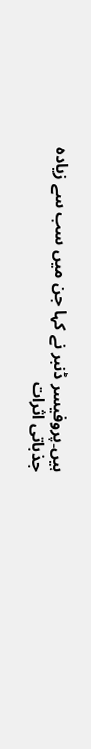ہیں۔پروفیسر ڈنبر نے کہا جن میں سب سے زیادہ جذباتی اثرات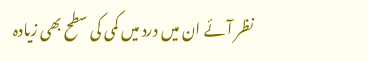نظر آئے ان میں درد میں کمی کی سطح بھی زیادہ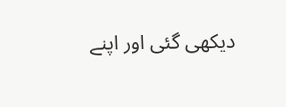دیکھی گئی اور اپنے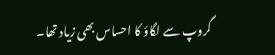گروپ سے لگاؤ کا احساس بھی زیاد تھا۔